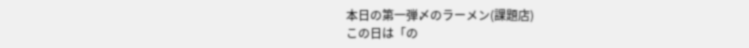本日の第一弾〆のラーメン(課題店)
この日は「の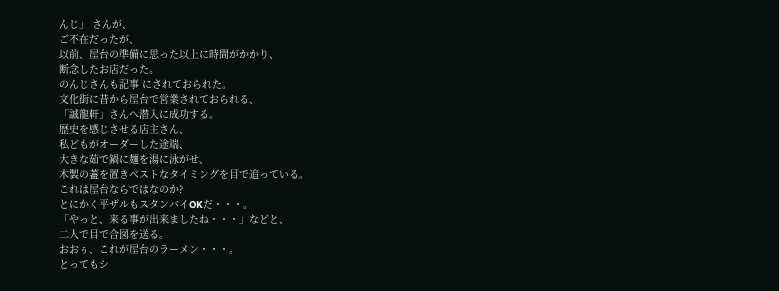んじ」 さんが、
ご不在だったが、
以前、屋台の準備に思った以上に時間がかかり、
断念したお店だった。
のんじさんも記事 にされておられた。
文化街に昔から屋台で営業されておられる、
「誠龍軒」さんへ潜入に成功する。
歴史を感じさせる店主さん、
私どもがオーダーした途端、
大きな茹で鍋に麺を湯に泳がせ、
木製の蓋を置きベストなタイミングを目で追っている。
これは屋台ならではなのか?
とにかく平ザルもスタンバイOKだ・・・。
「やっと、来る事が出来ましたね・・・」などと、
二人で目で合図を送る。
おおぅ、これが屋台のラーメン・・・。
とってもシ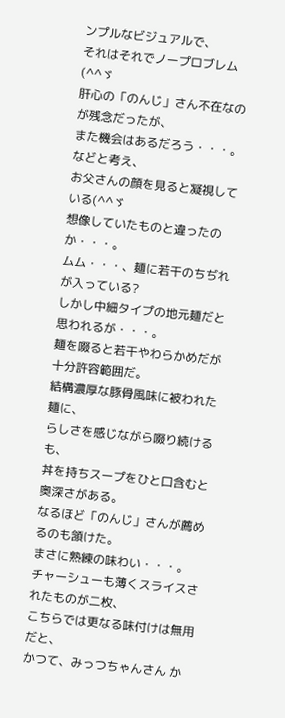ンプルなビジュアルで、
それはそれでノープロブレム(^^ゞ
肝心の「のんじ」さん不在なのが残念だったが、
また機会はあるだろう・・・。
などと考え、
お父さんの顔を見ると凝視している(^^ゞ
想像していたものと違ったのか・・・。
ムム・・・、麺に若干のちぢれが入っている?
しかし中細タイプの地元麺だと思われるが・・・。
麺を啜ると若干やわらかめだが十分許容範囲だ。
結構濃厚な豚骨風味に被われた麺に、
らしさを感じながら啜り続けるも、
丼を持ちスープをひと口含むと奥深さがある。
なるほど「のんじ」さんが薦めるのも頷けた。
まさに熟練の味わい・・・。
チャーシューも薄くスライスされたものが二枚、
こちらでは更なる味付けは無用だと、
かつて、みっつちゃんさん か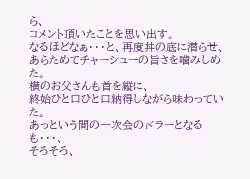ら、
コメント頂いたことを思い出す。
なるほどなぁ・・・と、再度丼の底に潜らせ、
あらためてチャーシューの旨さを噛みしめた。
横のお父さんも首を縦に、
終始ひと口ひと口納得しながら味わっていた。
あっという間の一次会の〆ラーとなるも・・・、
そろそろ、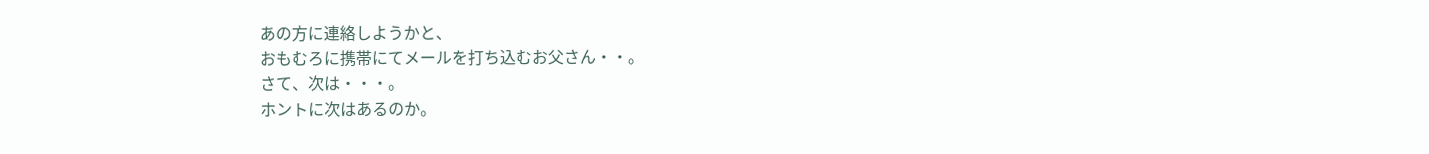あの方に連絡しようかと、
おもむろに携帯にてメールを打ち込むお父さん・・。
さて、次は・・・。
ホントに次はあるのか。